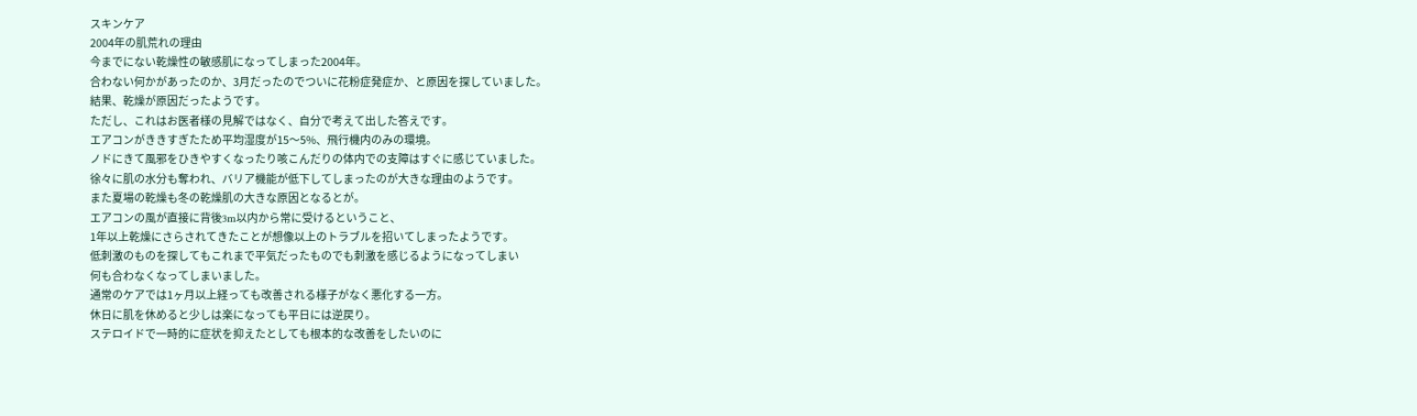スキンケア
2004年の肌荒れの理由
今までにない乾燥性の敏感肌になってしまった2004年。
合わない何かがあったのか、3月だったのでついに花粉症発症か、と原因を探していました。
結果、乾燥が原因だったようです。
ただし、これはお医者様の見解ではなく、自分で考えて出した答えです。
エアコンがききすぎたため平均湿度が15〜5%、飛行機内のみの環境。
ノドにきて風邪をひきやすくなったり咳こんだりの体内での支障はすぐに感じていました。
徐々に肌の水分も奪われ、バリア機能が低下してしまったのが大きな理由のようです。
また夏場の乾燥も冬の乾燥肌の大きな原因となるとが。
エアコンの風が直接に背後3m以内から常に受けるということ、
1年以上乾燥にさらされてきたことが想像以上のトラブルを招いてしまったようです。
低刺激のものを探してもこれまで平気だったものでも刺激を感じるようになってしまい
何も合わなくなってしまいました。
通常のケアでは1ヶ月以上経っても改善される様子がなく悪化する一方。
休日に肌を休めると少しは楽になっても平日には逆戻り。
ステロイドで一時的に症状を抑えたとしても根本的な改善をしたいのに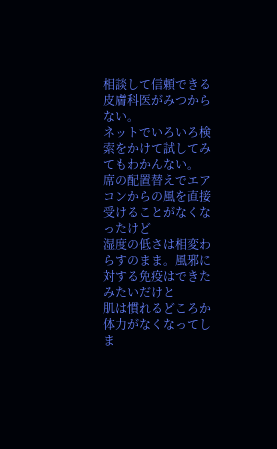相談して信頼できる皮膚科医がみつからない。
ネットでいろいろ検索をかけて試してみてもわかんない。
席の配置替えでエアコンからの風を直接受けることがなくなったけど
湿度の低さは相変わらすのまま。風邪に対する免疫はできたみたいだけと
肌は慣れるどころか体力がなくなってしま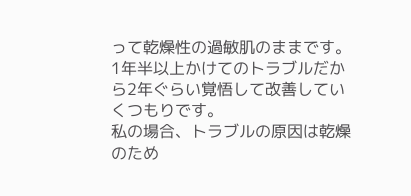って乾燥性の過敏肌のままです。
1年半以上かけてのトラブルだから2年ぐらい覚悟して改善していくつもりです。
私の場合、トラブルの原因は乾燥のため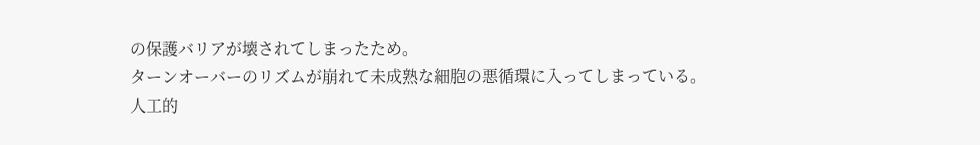の保護バリアが壊されてしまったため。
ターンオーバーのリズムが崩れて未成熟な細胞の悪循環に入ってしまっている。
人工的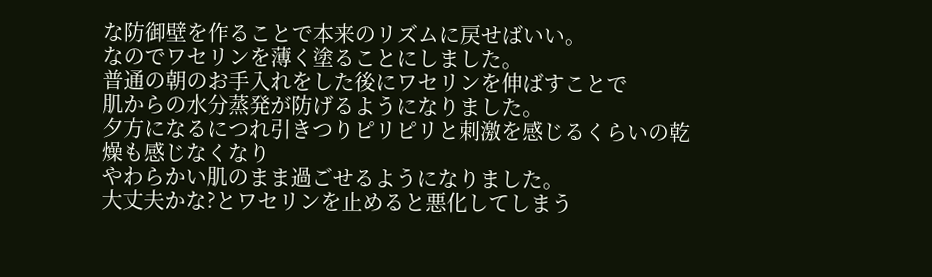な防御壁を作ることで本来のリズムに戻せばいい。
なのでワセリンを薄く塗ることにしました。
普通の朝のお手入れをした後にワセリンを伸ばすことで
肌からの水分蒸発が防げるようになりました。
夕方になるにつれ引きつりピリピリと刺激を感じるくらいの乾燥も感じなくなり
やわらかい肌のまま過ごせるようになりました。
大丈夫かな?とワセリンを止めると悪化してしまう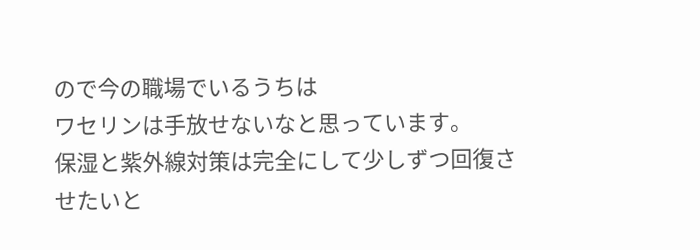ので今の職場でいるうちは
ワセリンは手放せないなと思っています。
保湿と紫外線対策は完全にして少しずつ回復させたいと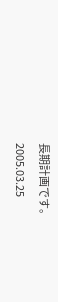長期計画です。
2005.03.25